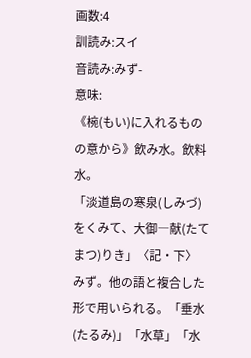画数:4
訓読み:スイ
音読み:みず-
意味:
《椀(もい)に入れるものの意から》飲み水。飲料水。
「淡道島の寒泉(しみづ)をくみて、大御―献(たてまつ)りき」〈記・下〉
みず。他の語と複合した形で用いられる。「垂水(たるみ)」「水草」「水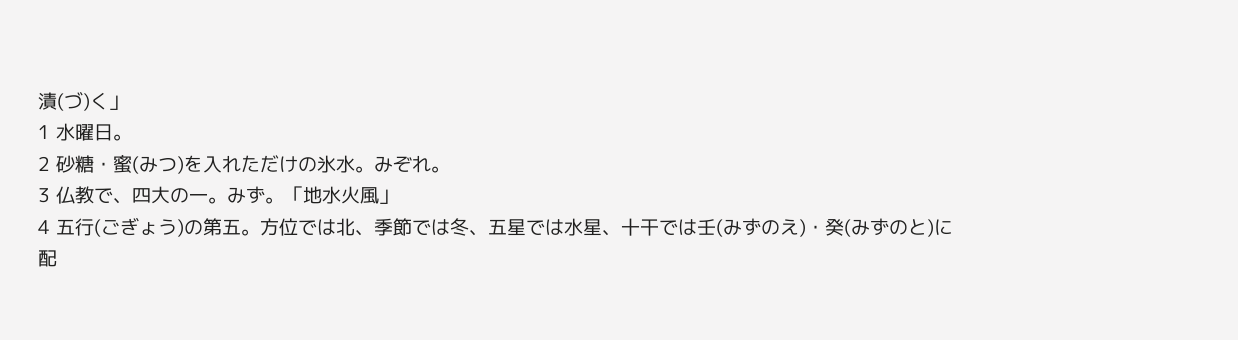漬(づ)く」
1 水曜日。
2 砂糖・蜜(みつ)を入れただけの氷水。みぞれ。
3 仏教で、四大の一。みず。「地水火風」
4 五行(ごぎょう)の第五。方位では北、季節では冬、五星では水星、十干では壬(みずのえ)・癸(みずのと)に配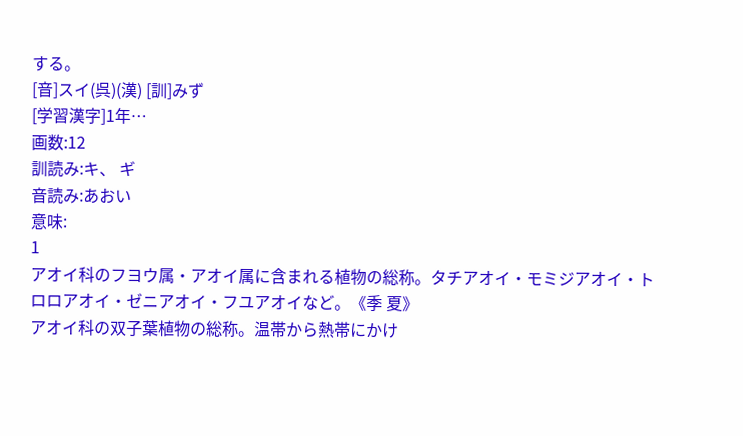する。
[音]スイ(呉)(漢) [訓]みず
[学習漢字]1年…
画数:12
訓読み:キ、 ギ
音読み:あおい
意味:
1
アオイ科のフヨウ属・アオイ属に含まれる植物の総称。タチアオイ・モミジアオイ・トロロアオイ・ゼニアオイ・フユアオイなど。《季 夏》
アオイ科の双子葉植物の総称。温帯から熱帯にかけ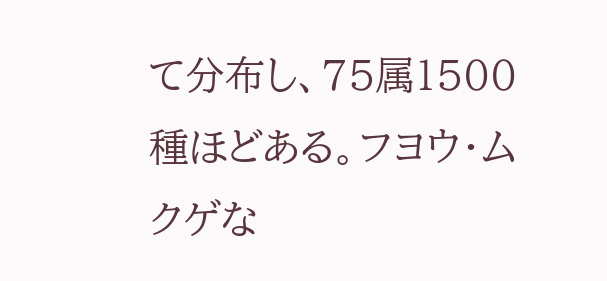て分布し、75属1500種ほどある。フヨウ・ムクゲな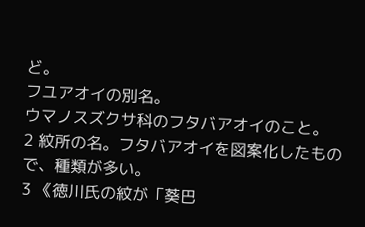ど。
フユアオイの別名。
ウマノスズクサ科のフタバアオイのこと。
2 紋所の名。フタバアオイを図案化したもので、種類が多い。
3 《徳川氏の紋が「葵巴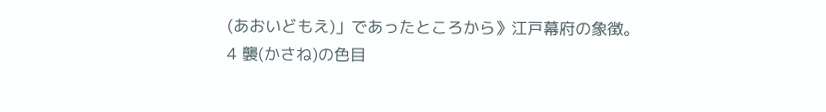(あおいどもえ)」であったところから》江戸幕府の象徴。
4 襲(かさね)の色目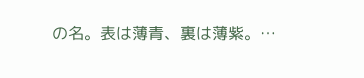の名。表は薄青、裏は薄紫。…